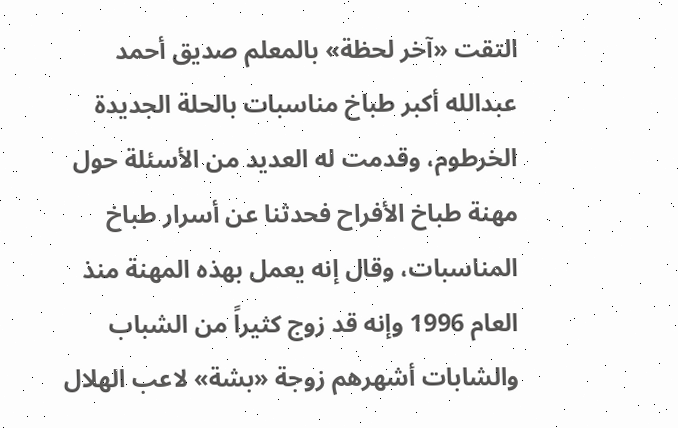التقت «آخر لحظة» بالمعلم صديق أحمد عبدالله أكبر طباخ مناسبات بالحلة الجديدة الخرطوم، وقدمت له العديد من الأسئلة حول مهنة طباخ الأفراح فحدثنا عن أسرار طباخ المناسبات، وقال إنه يعمل بهذه المهنة منذ العام 1996 وإنه قد زوج كثيراً من الشباب والشابات أشهرهم زوجة «بشة» لاعب الهلال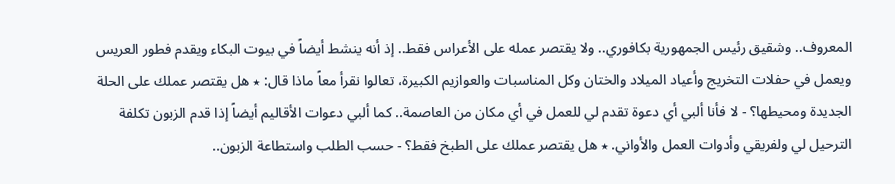المعروف.. وشقيق رئيس الجمهورية بكافوري.. ولا يقتصر عمله على الأعراس فقط.. إذ أنه ينشط أيضاً في بيوت البكاء ويقدم فطور العريس ويعمل في حفلات التخريج وأعياد الميلاد والختان وكل المناسبات والعوازيم الكبيرة، تعالوا نقرأ معاً ماذا قال: ٭ هل يقتصر عملك على الحلة الجديدة ومحيطها؟ - لا فأنا ألبي أي دعوة تقدم لي للعمل في أي مكان من العاصمة.. كما ألبي دعوات الأقاليم أيضاً إذا قدم الزبون تكلفة الترحيل لي ولفريقي وأدوات العمل والأواني. ٭ هل يقتصر عملك على الطبخ فقط؟ - حسب الطلب واستطاعة الزبون..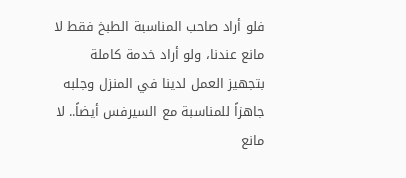فلو أراد صاحب المناسبة الطبخ فقط لا مانع عندنا، ولو أراد خدمة كاملة بتجهيز العمل لدينا في المنزل وجلبه جاهزاً للمناسبة مع السيرفس أيضاً.. لا مانع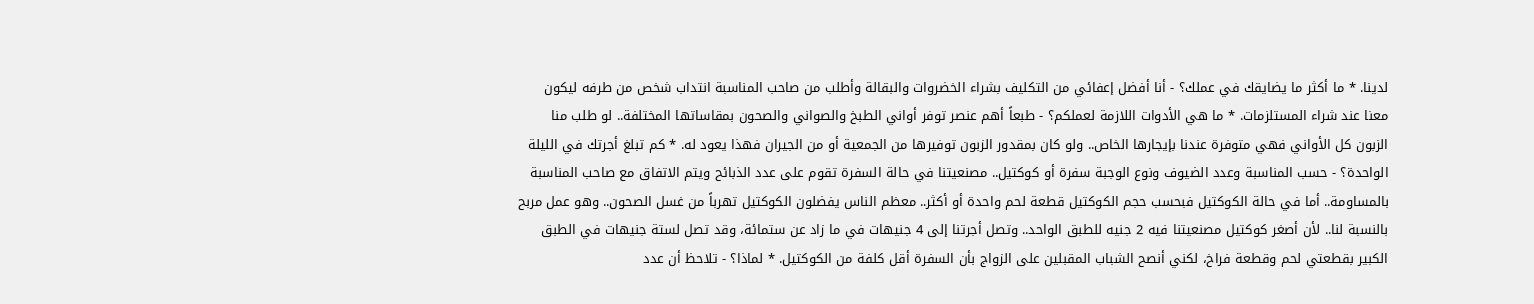لدينا. ٭ ما أكثر ما يضايقك في عملك؟ - أنا أفضل إعفائي من التكليف بشراء الخضروات والبقالة وأطلب من صاحب المناسبة انتداب شخص من طرفه ليكون معنا عند شراء المستلزمات. ٭ ما هي الأدوات اللازمة لعملكم؟ - طبعاً أهم عنصر توفر أواني الطبخ والصواني والصحون بمقاساتها المختلفة.. لو طلب منا الزبون كل الأواني فهي متوفرة عندنا بإيجارها الخاص.. ولو كان بمقدور الزبون توفيرها من الجمعية أو من الجيران فهذا يعود له. ٭ كم تبلغ أجرتك في الليلة الواحدة؟ - حسب المناسبة وعدد الضيوف ونوع الوجبة سفرة أو كوكتيل.. مصنعيتنا في حالة السفرة تقوم على عدد الذبائح ويتم الاتفاق مع صاحب المناسبة بالمساومة.. أما في حالة الكوكتيل فبحسب حجم الكوكتيل قطعة لحم واحدة أو أكثر.. معظم الناس يفضلون الكوكتيل تهرباً من غسل الصحون.. وهو عمل مربح بالنسبة لنا.. لأن أصغر كوكتيل مصنعيتنا فيه 2 جنيه للطبق الواحد.. وتصل أجرتنا إلى 4 جنيهات في ما زاد عن ستمائة، وقد تصل لستة جنيهات في الطبق الكبير بقطعتي لحم وقطعة فراخ، لكني أنصح الشباب المقبلين على الزواج بأن السفرة أقل كلفة من الكوكتيل. ٭ لماذا؟ - تلاحظ أن عدد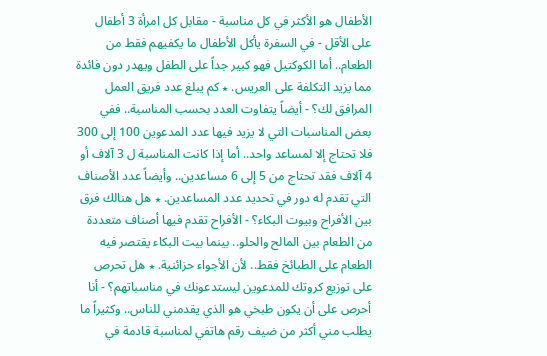الأطفال هو الأكثر في كل مناسبة - مقابل كل امرأة 3 أطفال على الأقل - في السفرة يأكل الأطفال ما يكفيهم فقط من الطعام.. أما الكوكتيل فهو كبير جداً على الطفل ويهدر دون فائدة مما يزيد التكلفة على العريس. ٭ كم يبلغ عدد فريق العمل المرافق لك؟ - أيضاً يتفاوت العدد بحسب المناسبة.. ففي بعض المناسبات التي لا يزيد فيها عدد المدعوين 100 إلى 300 فلا تحتاج إلا لمساعد واحد.. أما إذا كانت المناسبة ل 3 آلاف أو 4 آلاف فقد تحتاج من 5 إلى 6 مساعدين.. وأيضاً عدد الأصناف التي تقدم له دور في تحديد عدد المساعدين. ٭ هل هنالك فرق بين الأفراح وبيوت البكاء؟ - الأفراح تقدم فيها أصناف متعددة من الطعام بين المالح والحلو.. بينما بيت البكاء يقتصر فيه الطعام على الطبائخ فقط.. لأن الأجواء حزائنية. ٭ هل تحرص على توزيع كروتك للمدعوين ليستدعونك في مناسباتهم؟ - أنا أحرص على أن يكون طبخي هو الذي يقدمني للناس.. وكثيراً ما يطلب مني أكثر من ضيف رقم هاتفي لمناسبة قادمة في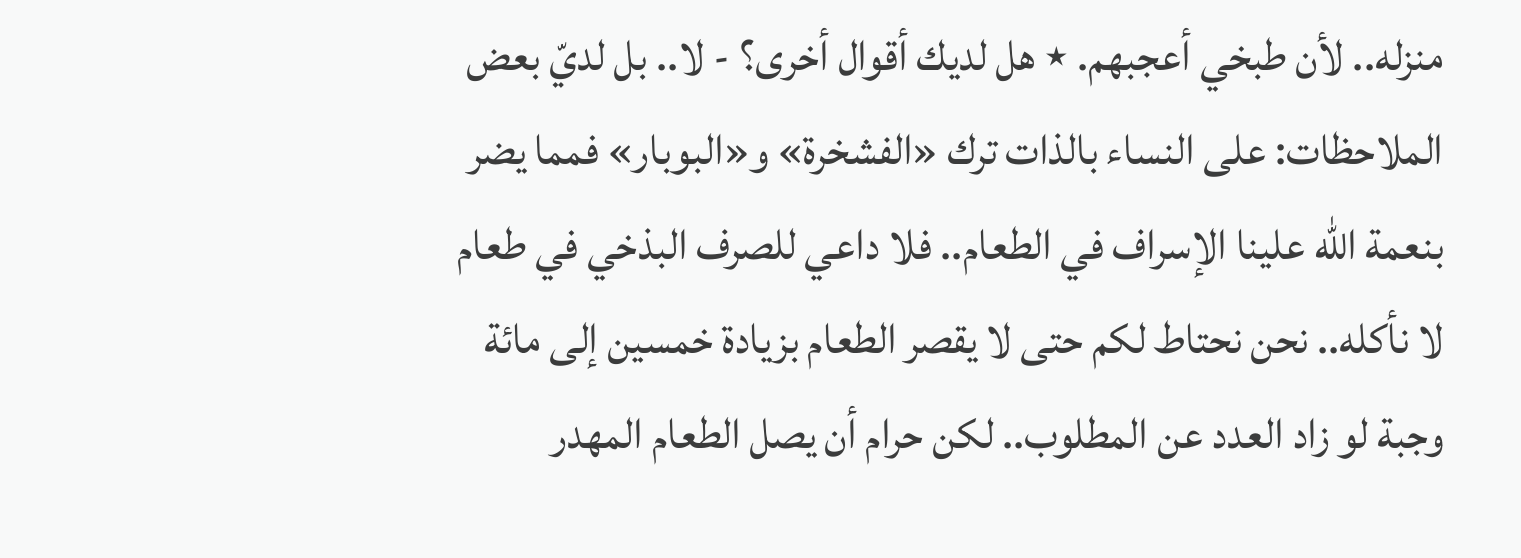منزله.. لأن طبخي أعجبهم. ٭ هل لديك أقوال أخرى؟ - لا.. بل لديّ بعض الملاحظات: على النساء بالذات ترك «الفشخرة» و«البوبار» فمما يضر بنعمة الله علينا الإسراف في الطعام.. فلا داعي للصرف البذخي في طعام لا نأكله.. نحن نحتاط لكم حتى لا يقصر الطعام بزيادة خمسين إلى مائة وجبة لو زاد العدد عن المطلوب.. لكن حرام أن يصل الطعام المهدر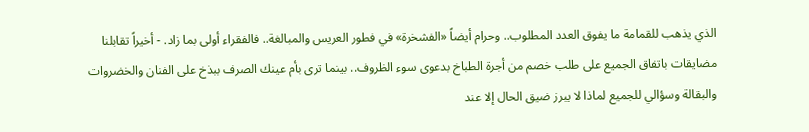الذي يذهب للقمامة ما يفوق العدد المطلوب.. وحرام أيضاً «الفشخرة» في فطور العريس والمبالغة.. فالفقراء أولى بما زاد. - أخيراً تقابلنا مضايقات باتفاق الجميع على طلب خصم من أجرة الطباخ بدعوى سوء الظروف.. بينما ترى بأم عينك الصرف ببذخ على الفنان والخضروات والبقالة وسؤالي للجميع لماذا لا يبرز ضيق الحال إلا عند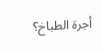أجرة الطباخ؟